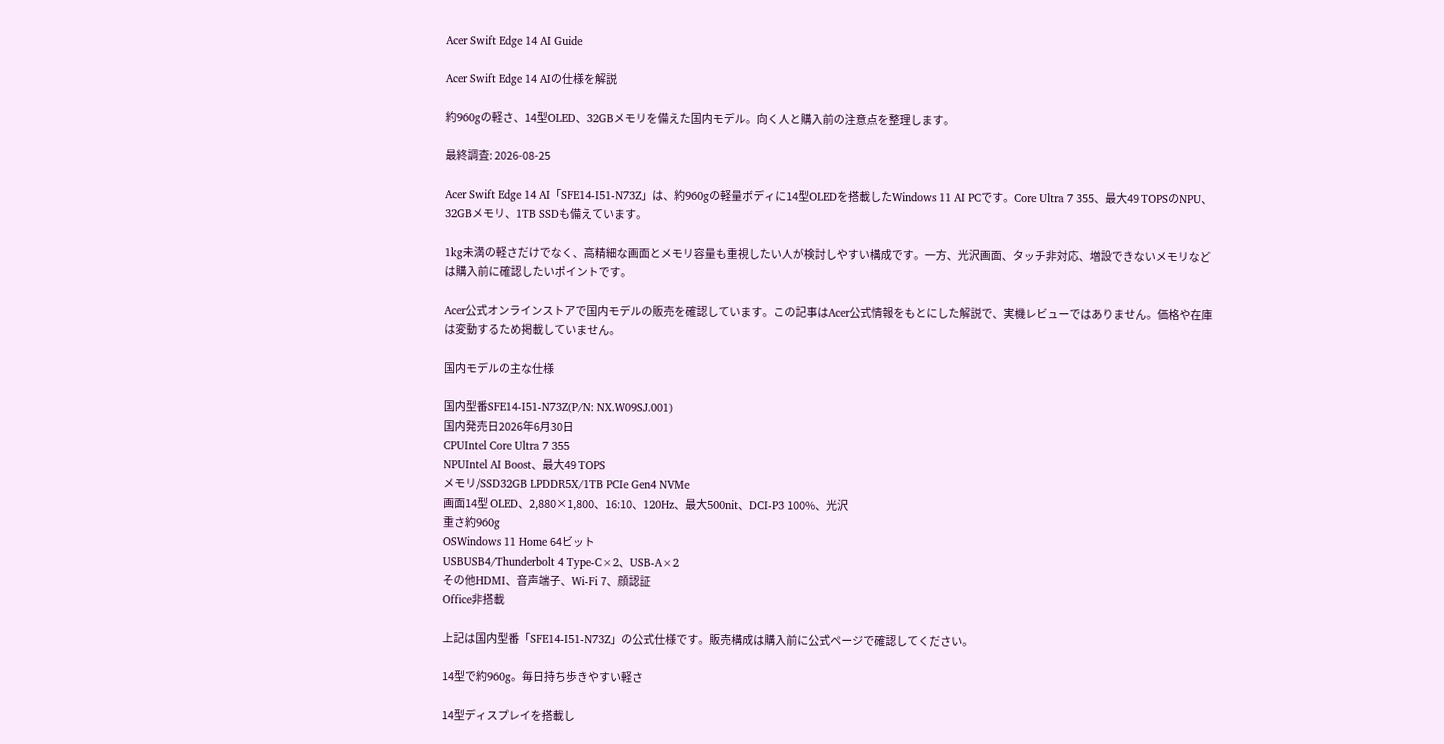Acer Swift Edge 14 AI Guide

Acer Swift Edge 14 AIの仕様を解説

約960gの軽さ、14型OLED、32GBメモリを備えた国内モデル。向く人と購入前の注意点を整理します。

最終調査: 2026-08-25

Acer Swift Edge 14 AI「SFE14-I51-N73Z」は、約960gの軽量ボディに14型OLEDを搭載したWindows 11 AI PCです。Core Ultra 7 355、最大49 TOPSのNPU、32GBメモリ、1TB SSDも備えています。

1kg未満の軽さだけでなく、高精細な画面とメモリ容量も重視したい人が検討しやすい構成です。一方、光沢画面、タッチ非対応、増設できないメモリなどは購入前に確認したいポイントです。

Acer公式オンラインストアで国内モデルの販売を確認しています。この記事はAcer公式情報をもとにした解説で、実機レビューではありません。価格や在庫は変動するため掲載していません。

国内モデルの主な仕様

国内型番SFE14-I51-N73Z(P/N: NX.W09SJ.001)
国内発売日2026年6月30日
CPUIntel Core Ultra 7 355
NPUIntel AI Boost、最大49 TOPS
メモリ/SSD32GB LPDDR5X/1TB PCIe Gen4 NVMe
画面14型 OLED、2,880×1,800、16:10、120Hz、最大500nit、DCI-P3 100%、光沢
重さ約960g
OSWindows 11 Home 64ビット
USBUSB4/Thunderbolt 4 Type-C×2、USB-A×2
その他HDMI、音声端子、Wi-Fi 7、顔認証
Office非搭載

上記は国内型番「SFE14-I51-N73Z」の公式仕様です。販売構成は購入前に公式ページで確認してください。

14型で約960g。毎日持ち歩きやすい軽さ

14型ディスプレイを搭載し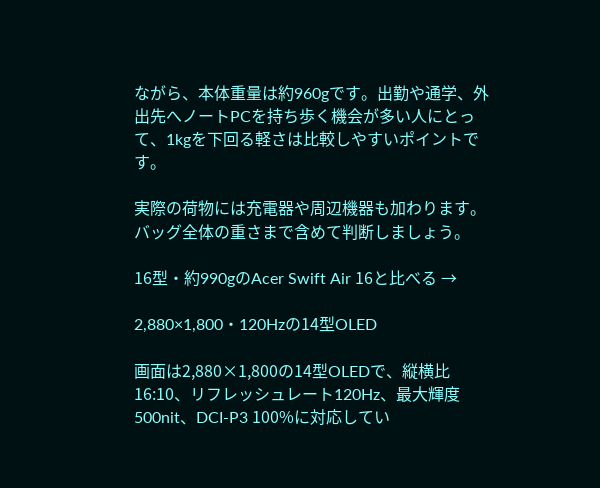ながら、本体重量は約960gです。出勤や通学、外出先へノートPCを持ち歩く機会が多い人にとって、1kgを下回る軽さは比較しやすいポイントです。

実際の荷物には充電器や周辺機器も加わります。バッグ全体の重さまで含めて判断しましょう。

16型・約990gのAcer Swift Air 16と比べる →

2,880×1,800・120Hzの14型OLED

画面は2,880×1,800の14型OLEDで、縦横比16:10、リフレッシュレート120Hz、最大輝度500nit、DCI-P3 100%に対応してい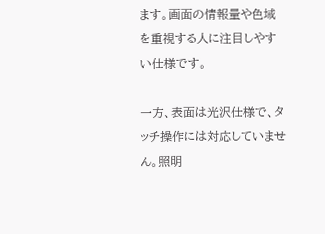ます。画面の情報量や色域を重視する人に注目しやすい仕様です。

一方、表面は光沢仕様で、タッチ操作には対応していません。照明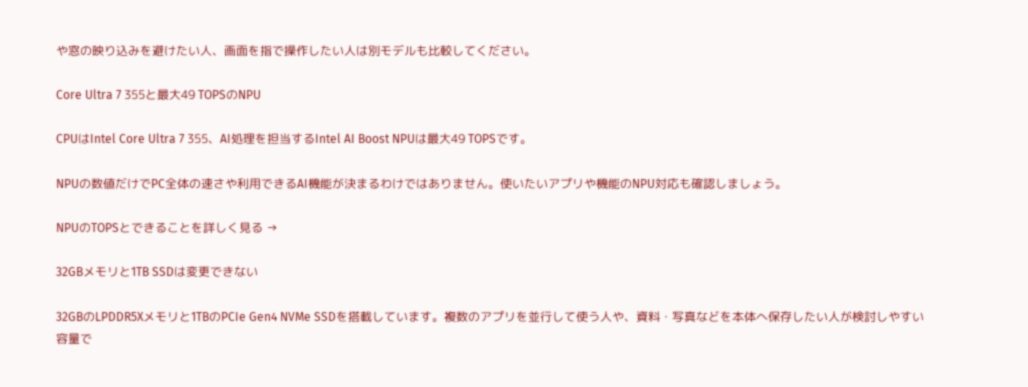や窓の映り込みを避けたい人、画面を指で操作したい人は別モデルも比較してください。

Core Ultra 7 355と最大49 TOPSのNPU

CPUはIntel Core Ultra 7 355、AI処理を担当するIntel AI Boost NPUは最大49 TOPSです。

NPUの数値だけでPC全体の速さや利用できるAI機能が決まるわけではありません。使いたいアプリや機能のNPU対応も確認しましょう。

NPUのTOPSとできることを詳しく見る →

32GBメモリと1TB SSDは変更できない

32GBのLPDDR5Xメモリと1TBのPCIe Gen4 NVMe SSDを搭載しています。複数のアプリを並行して使う人や、資料・写真などを本体へ保存したい人が検討しやすい容量で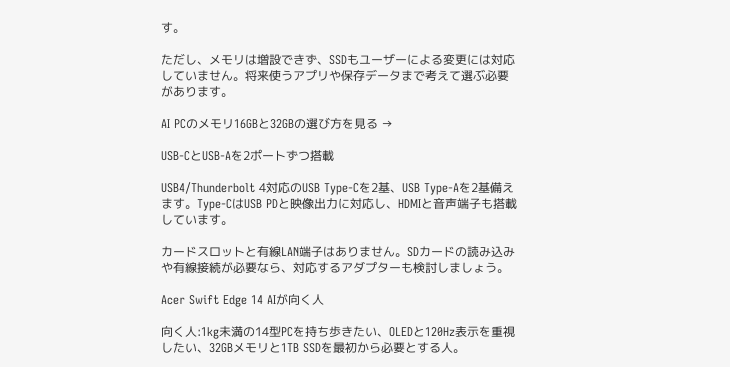す。

ただし、メモリは増設できず、SSDもユーザーによる変更には対応していません。将来使うアプリや保存データまで考えて選ぶ必要があります。

AI PCのメモリ16GBと32GBの選び方を見る →

USB-CとUSB-Aを2ポートずつ搭載

USB4/Thunderbolt 4対応のUSB Type-Cを2基、USB Type-Aを2基備えます。Type-CはUSB PDと映像出力に対応し、HDMIと音声端子も搭載しています。

カードスロットと有線LAN端子はありません。SDカードの読み込みや有線接続が必要なら、対応するアダプターも検討しましょう。

Acer Swift Edge 14 AIが向く人

向く人:1kg未満の14型PCを持ち歩きたい、OLEDと120Hz表示を重視したい、32GBメモリと1TB SSDを最初から必要とする人。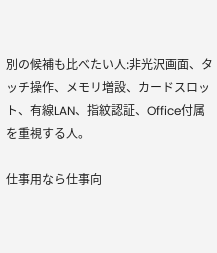別の候補も比べたい人:非光沢画面、タッチ操作、メモリ増設、カードスロット、有線LAN、指紋認証、Office付属を重視する人。

仕事用なら仕事向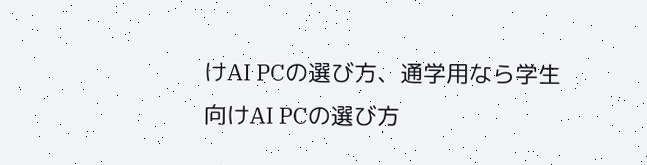けAI PCの選び方、通学用なら学生向けAI PCの選び方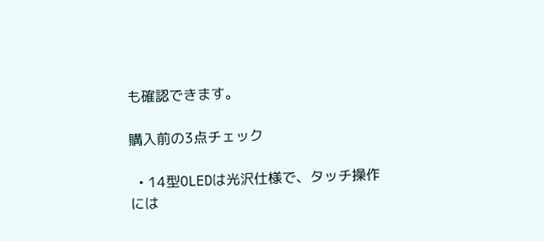も確認できます。

購入前の3点チェック

  • 14型OLEDは光沢仕様で、タッチ操作には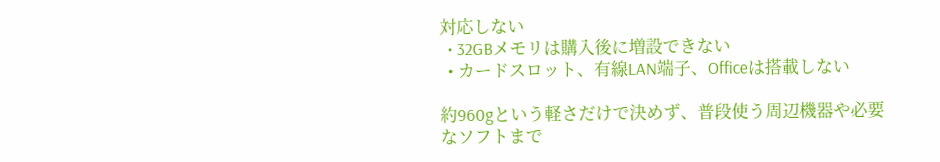対応しない
  • 32GBメモリは購入後に増設できない
  • カードスロット、有線LAN端子、Officeは搭載しない

約960gという軽さだけで決めず、普段使う周辺機器や必要なソフトまで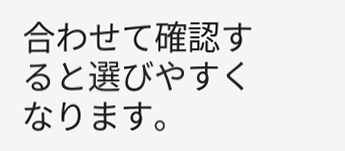合わせて確認すると選びやすくなります。